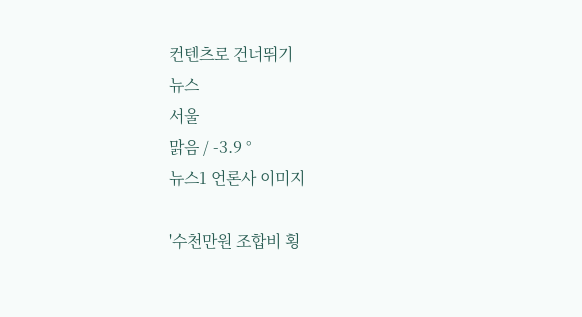컨텐츠로 건너뛰기
뉴스
서울
맑음 / -3.9 °
뉴스1 언론사 이미지

'수천만원 조합비 횡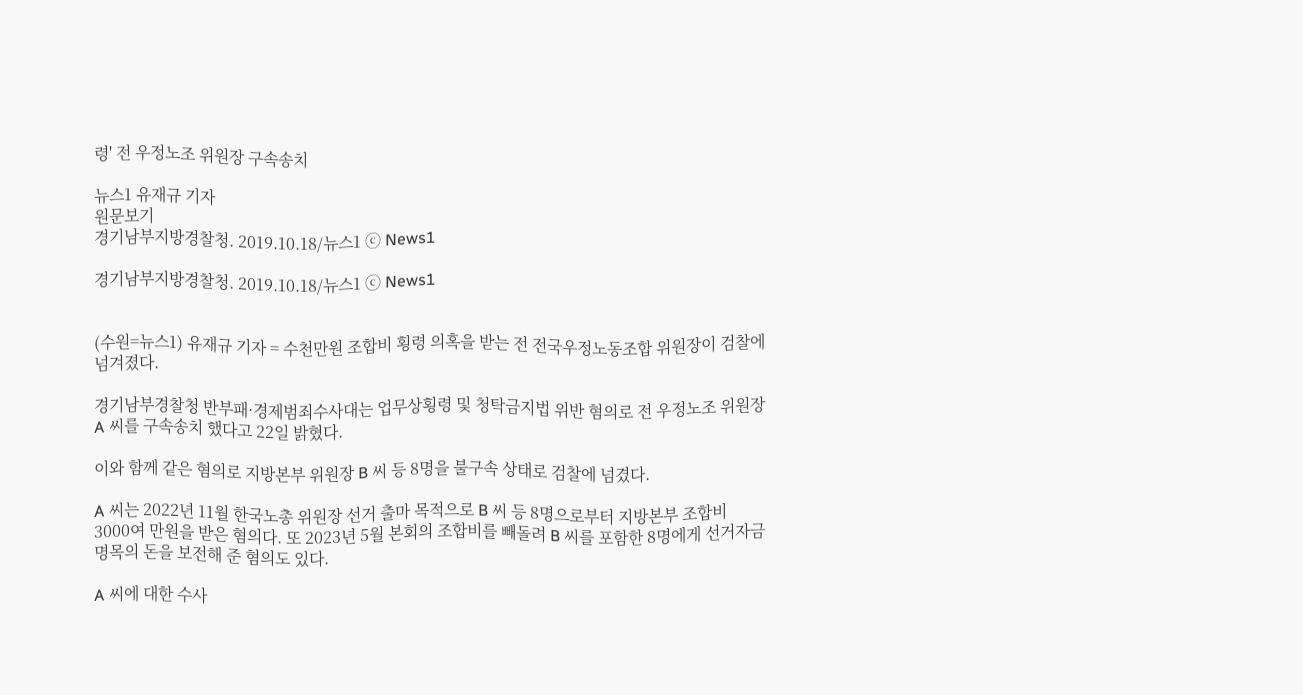령' 전 우정노조 위원장 구속송치

뉴스1 유재규 기자
원문보기
경기남부지방경찰청. 2019.10.18/뉴스1 ⓒ News1

경기남부지방경찰청. 2019.10.18/뉴스1 ⓒ News1


(수원=뉴스1) 유재규 기자 = 수천만원 조합비 횡령 의혹을 받는 전 전국우정노동조합 위원장이 검찰에 넘겨졌다.

경기남부경찰청 반부패·경제범죄수사대는 업무상횡령 및 청탁금지법 위반 혐의로 전 우정노조 위원장 A 씨를 구속송치 했다고 22일 밝혔다.

이와 함께 같은 혐의로 지방본부 위원장 B 씨 등 8명을 불구속 상태로 검찰에 넘겼다.

A 씨는 2022년 11월 한국노총 위원장 선거 출마 목적으로 B 씨 등 8명으로부터 지방본부 조합비 3000여 만원을 받은 혐의다. 또 2023년 5월 본회의 조합비를 빼돌려 B 씨를 포함한 8명에게 선거자금 명목의 돈을 보전해 준 혐의도 있다.

A 씨에 대한 수사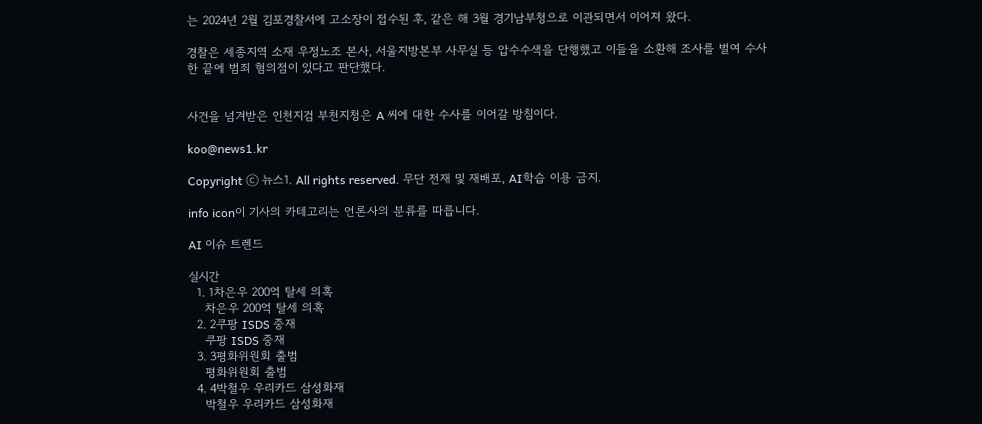는 2024년 2월 김포경찰서에 고소장이 접수된 후, 같은 해 3월 경기남부청으로 이관되면서 이어져 왔다.

경찰은 세종지역 소재 우정노조 본사, 서울지방본부 사무실 등 압수수색을 단행했고 이들을 소환해 조사를 벌여 수사한 끝에 범죄 혐의점이 있다고 판단했다.


사건을 넘겨받은 인천지검 부천지청은 A 씨에 대한 수사를 이어갈 방침이다.

koo@news1.kr

Copyright ⓒ 뉴스1. All rights reserved. 무단 전재 및 재배포, AI학습 이용 금지.

info icon이 기사의 카테고리는 언론사의 분류를 따릅니다.

AI 이슈 트렌드

실시간
  1. 1차은우 200억 탈세 의혹
    차은우 200억 탈세 의혹
  2. 2쿠팡 ISDS 중재
    쿠팡 ISDS 중재
  3. 3평화위원회 출범
    평화위원회 출범
  4. 4박철우 우리카드 삼성화재
    박철우 우리카드 삼성화재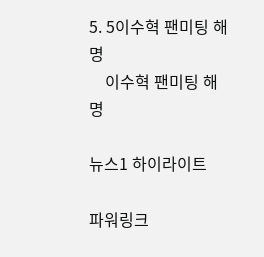5. 5이수혁 팬미팅 해명
    이수혁 팬미팅 해명

뉴스1 하이라이트

파워링크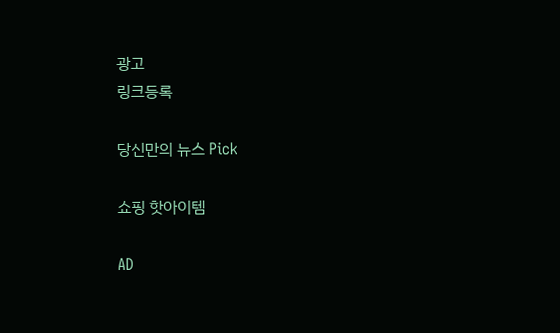광고
링크등록

당신만의 뉴스 Pick

쇼핑 핫아이템

AD